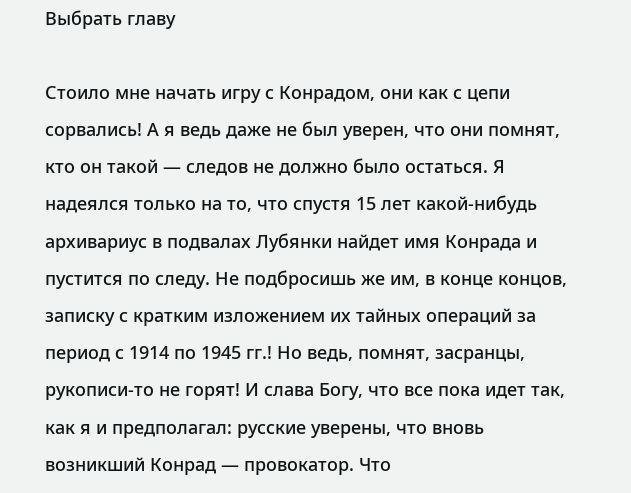Выбрать главу

Стоило мне начать игру с Конрадом, они как с цепи сорвались! А я ведь даже не был уверен, что они помнят, кто он такой — следов не должно было остаться. Я надеялся только на то, что спустя 15 лет какой-нибудь архивариус в подвалах Лубянки найдет имя Конрада и пустится по следу. Не подбросишь же им, в конце концов, записку с кратким изложением их тайных операций за период с 1914 по 1945 гг.! Но ведь, помнят, засранцы, рукописи-то не горят! И слава Богу, что все пока идет так, как я и предполагал: русские уверены, что вновь возникший Конрад — провокатор. Что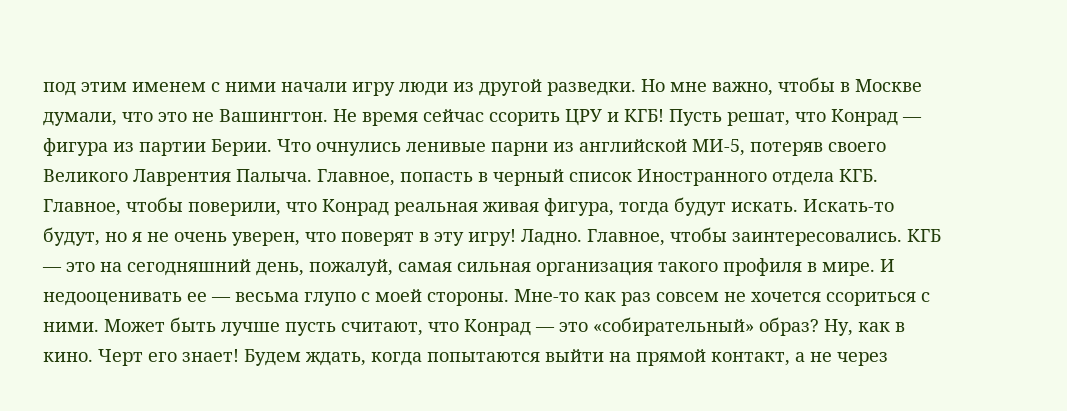под этим именем с ними начали игру люди из другой разведки. Но мне важно, чтобы в Москве думали, что это не Вашингтон. Не время сейчас ссорить ЦРУ и КГБ! Пусть решат, что Конрад — фигура из партии Берии. Что очнулись ленивые парни из английской МИ-5, потеряв своего Великого Лаврентия Палыча. Главное, попасть в черный список Иностранного отдела КГБ. Главное, чтобы поверили, что Конрад реальная живая фигура, тогда будут искать. Искать-то будут, но я не очень уверен, что поверят в эту игру! Ладно. Главное, чтобы заинтересовались. КГБ — это на сегодняшний день, пожалуй, самая сильная организация такого профиля в мире. И недооценивать ее — весьма глупо с моей стороны. Мне-то как раз совсем не хочется ссориться с ними. Может быть лучше пусть считают, что Конрад — это «собирательный» образ? Ну, как в кино. Черт его знает! Будем ждать, когда попытаются выйти на прямой контакт, а не через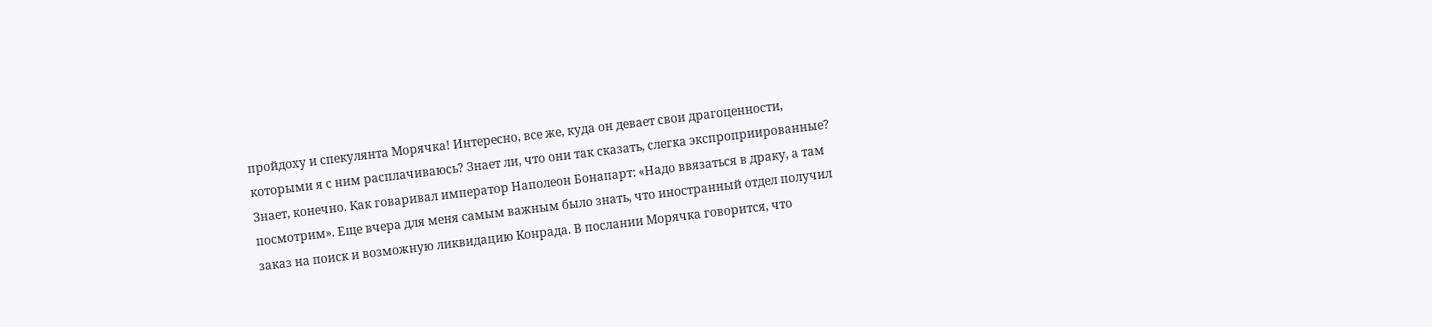пройдоху и спекулянта Морячка! Интересно, все же, куда он девает свои драгоценности, которыми я с ним расплачиваюсь? Знает ли, что они так сказать, слегка экспроприированные? Знает, конечно. Как говаривал император Наполеон Бонапарт: «Надо ввязаться в драку, а там посмотрим». Еще вчера для меня самым важным было знать, что иностранный отдел получил заказ на поиск и возможную ликвидацию Конрада. В послании Морячка говорится, что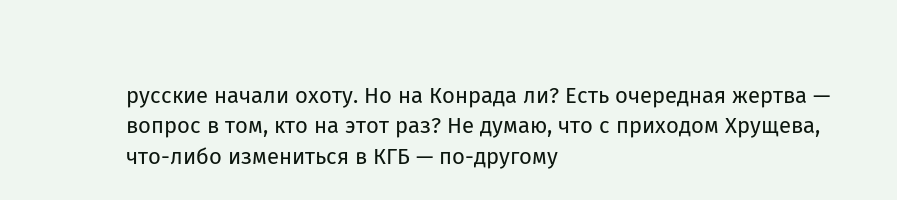русские начали охоту. Но на Конрада ли? Есть очередная жертва — вопрос в том, кто на этот раз? Не думаю, что с приходом Хрущева, что-либо измениться в КГБ — по-другому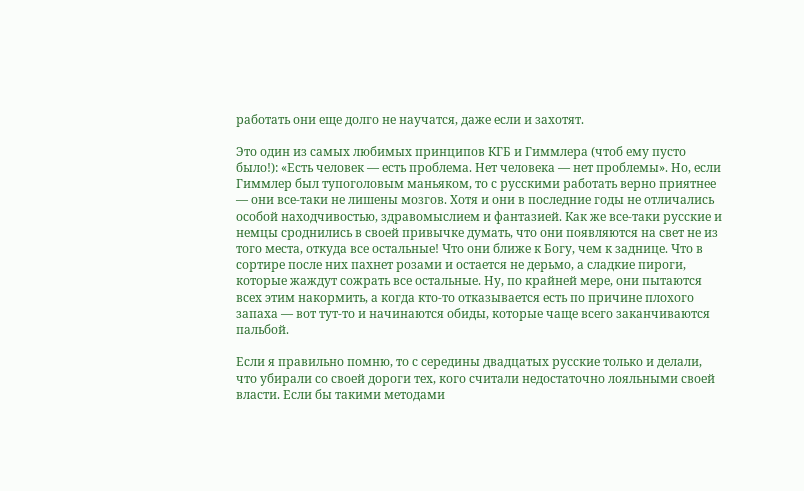работать они еще долго не научатся, даже если и захотят.

Это один из самых любимых принципов КГБ и Гиммлера (чтоб ему пусто было!): «Есть человек — есть проблема. Нет человека — нет проблемы». Но, если Гиммлер был тупоголовым маньяком, то с русскими работать верно приятнее — они все-таки не лишены мозгов. Хотя и они в последние годы не отличались особой находчивостью, здравомыслием и фантазией. Как же все-таки русские и немцы сроднились в своей привычке думать, что они появляются на свет не из того места, откуда все остальные! Что они ближе к Богу, чем к заднице. Что в сортире после них пахнет розами и остается не дерьмо, а сладкие пироги, которые жаждут сожрать все остальные. Ну, по крайней мере, они пытаются всех этим накормить, а когда кто-то отказывается есть по причине плохого запаха — вот тут-то и начинаются обиды, которые чаще всего заканчиваются пальбой.

Если я правильно помню, то с середины двадцатых русские только и делали, что убирали со своей дороги тех, кого считали недостаточно лояльными своей власти. Если бы такими методами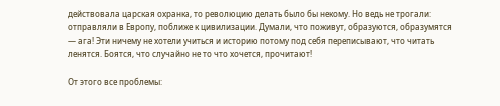действовала царская охранка, то революцию делать было бы некому. Но ведь не трогали: отправляли в Европу, поближе к цивилизации. Думали, что поживут, образуются, образумятся — ага! Эти ничему не хотели учиться и историю потому под себя переписывают, что читать ленятся. Боятся, что случайно не то что хочется, прочитают!

От этого все проблемы: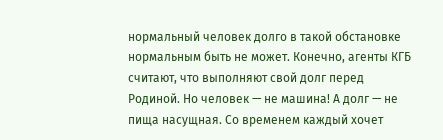нормальный человек долго в такой обстановке нормальным быть не может. Конечно, агенты КГБ считают, что выполняют свой долг перед Родиной. Но человек — не машина! А долг — не пища насущная. Со временем каждый хочет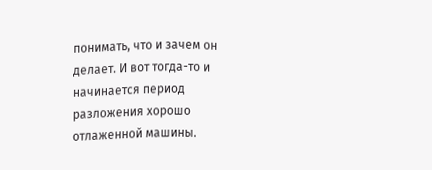понимать, что и зачем он делает. И вот тогда-то и начинается период разложения хорошо отлаженной машины.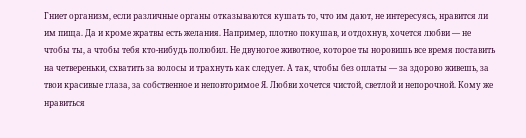Гниет организм, если различные органы отказываются кушать то, что им дают, не интересуясь, нравится ли им пища. Да и кроме жратвы есть желания. Например, плотно покушав, и отдохнув, хочется любви — не чтобы ты, а чтобы тебя кто-нибудь полюбил. Не двуногое животное, которое ты норовишь все время поставить на четвереньки, схватить за волосы и трахнуть как следует. А так, чтобы без оплаты — за здорово живешь, за твои красивые глаза, за собственное и неповторимое Я. Любви хочется чистой, светлой и непорочной. Кому же нравиться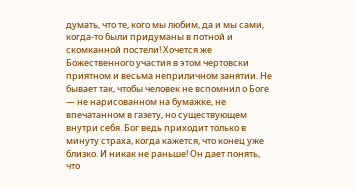думать, что те, кого мы любим, да и мы сами, когда-то были придуманы в потной и скомканной постели! Хочется же Божественного участия в этом чертовски приятном и весьма неприличном занятии. Не бывает так, чтобы человек не вспомнил о Боге — не нарисованном на бумажке, не впечатанном в газету, но существующем внутри себя. Бог ведь приходит только в минуту страха, когда кажется, что конец уже близко. И никак не раньше! Он дает понять, что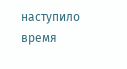наступило время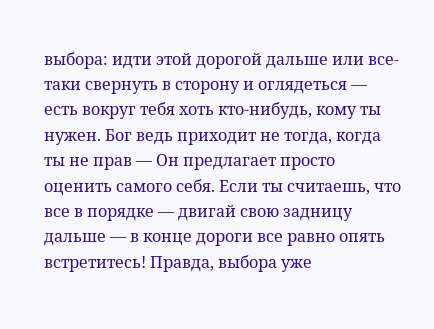выбора: идти этой дорогой дальше или все-таки свернуть в сторону и оглядеться — есть вокруг тебя хоть кто-нибудь, кому ты нужен. Бог ведь приходит не тогда, когда ты не прав — Он предлагает просто оценить самого себя. Если ты считаешь, что все в порядке — двигай свою задницу дальше — в конце дороги все равно опять встретитесь! Правда, выбора уже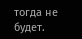тогда не будет.